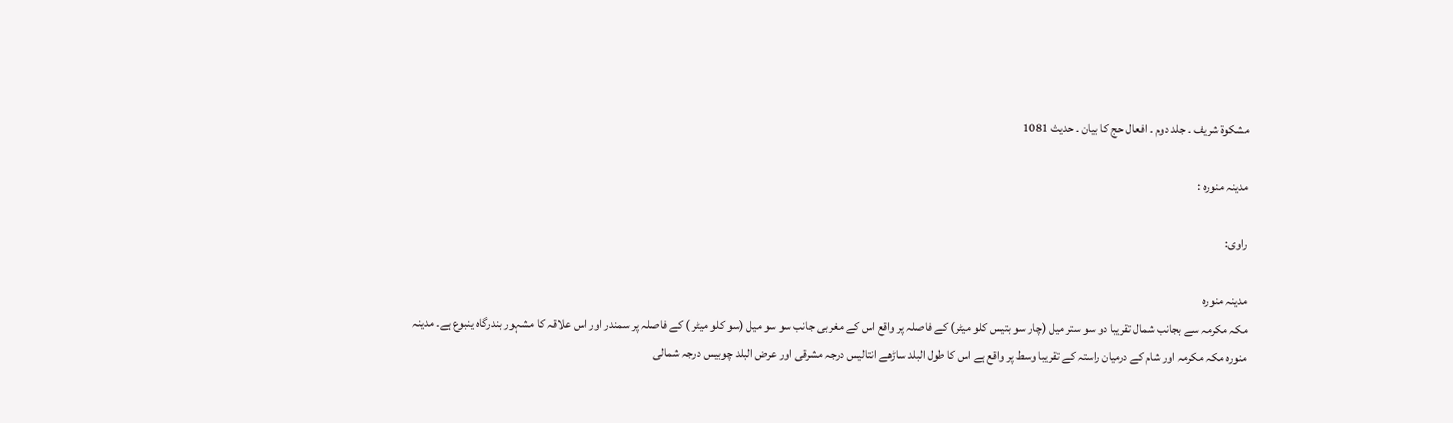مشکوۃ شریف ۔ جلد دوم ۔ افعال حج کا بیان ۔ حدیث 1081

مدینہ منورہ :

راوی:

مدینہ منورہ
مکہ مکرمہ سے بجانب شمال تقریبا دو سو ستر میل (چار سو بتیس کلو میٹر) کے فاصلہ پر واقع اس کے مغربی جانب سو سو میل (سو کلو میٹر ) کے فاصلہ پر سمندر اور اس علاقہ کا مشہور بندرگاہ ینبوع ہے۔ مدینہ منورہ مکہ مکرمہ اور شام کے درمیان راستہ کے تقریبا وسط پر واقع ہے اس کا طول البلد ساڑھے انتالیس درجہ مشرقی اور عرض البلد چوبیس درجہ شمالی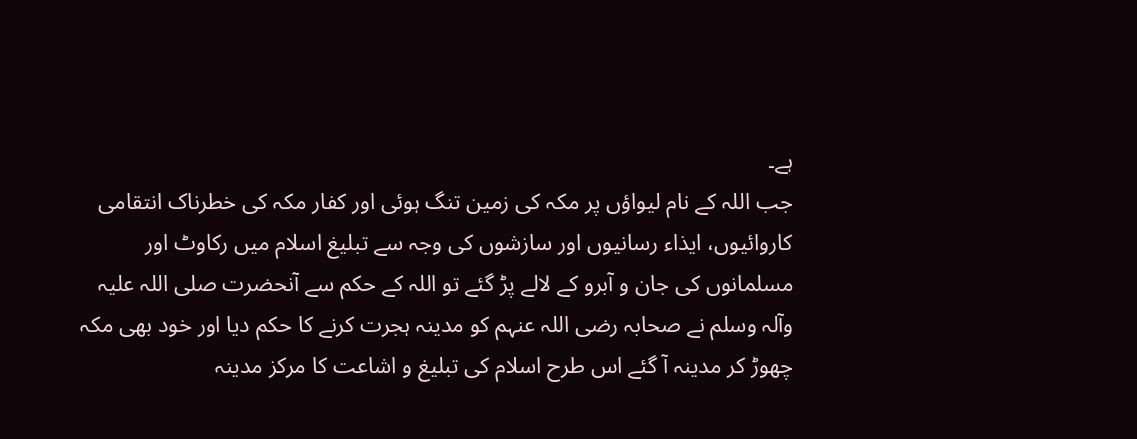ہے۔
جب اللہ کے نام لیواؤں پر مکہ کی زمین تنگ ہوئی اور کفار مکہ کی خطرناک انتقامی کاروائیوں، ایذاء رسانیوں اور سازشوں کی وجہ سے تبلیغ اسلام میں رکاوٹ اور مسلمانوں کی جان و آبرو کے لالے پڑ گئے تو اللہ کے حکم سے آنحضرت صلی اللہ علیہ وآلہ وسلم نے صحابہ رضی اللہ عنہم کو مدینہ ہجرت کرنے کا حکم دیا اور خود بھی مکہ چھوڑ کر مدینہ آ گئے اس طرح اسلام کی تبلیغ و اشاعت کا مرکز مدینہ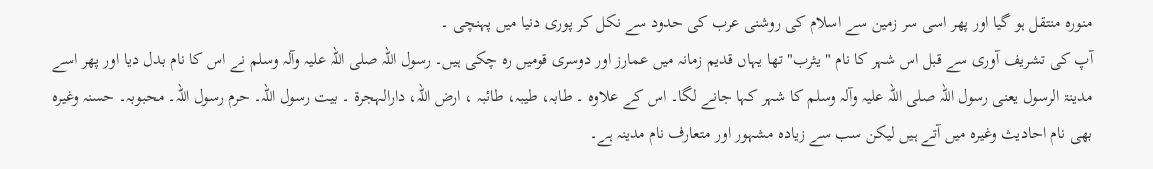منورہ منتقل ہو گیا اور پھر اسی سر زمین سے اسلام کی روشنی عرب کی حدود سے نکل کر پوری دنیا میں پہنچی ۔
آپ کی تشریف آوری سے قبل اس شہر کا نام " یثرب" تھا یہاں قدیم زمانہ میں عمارز اور دوسری قومیں رہ چکی ہیں۔ رسول اللہ صلی اللہ علیہ وآلہ وسلم نے اس کا نام بدل دیا اور پھر اسے مدینۃ الرسول یعنی رسول اللہ صلی اللہ علیہ وآلہ وسلم کا شہر کہا جانے لگا۔ اس کے علاوہ ۔ طابہ، طیبہ، طائبہ ، ارض اللہ، دارالہجرۃ ۔ بیت رسول اللہ۔ حرم رسول اللہ۔ محبوبہ۔ حسنہ وغیرہ بھی نام احادیث وغیرہ میں آتے ہیں لیکن سب سے زیادہ مشہور اور متعارف نام مدینہ ہے۔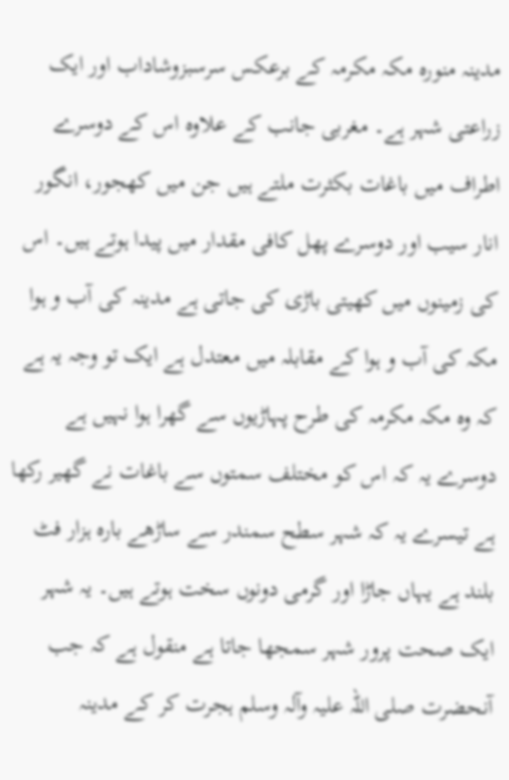مدینہ منورہ مکہ مکرمہ کے برعکس سرسبزوشاداب اور ایک زراعتی شہر ہے۔ مغربی جانب کے علاوہ اس کے دوسرے اطراف میں باغات بکثرت ملتے ہیں جن میں کھجور، انگور انار سیب اور دوسرے پھل کافی مقدار میں پیدا ہوتے ہیں۔ اس کی زمینوں میں کھیتی باڑی کی جاتی ہے مدینہ کی آب و ہوا مکہ کی آب و ہوا کے مقابلہ میں معتدل ہے ایک تو وجہ یہ ہے کہ وہ مکہ مکرمہ کی طرح پہاڑیوں سے گھرا ہوا نہیں ہے دوسرے یہ کہ اس کو مختلف سمتوں سے باغات نے گھیر رکھا ہے تیسرے یہ کہ شہر سطح سمندر سے ساڑھے بارہ ہزار فٹ بلند ہے یہاں جاڑا اور گرمی دونوں سخت ہوتے ہیں۔ یہ شہر ایک صحت پرور شہر سمجھا جاتا ہے منقول ہے کہ جب آنحضرت صلی اللہ علیہ وآلہ وسلم ہجرت کر کے مدینہ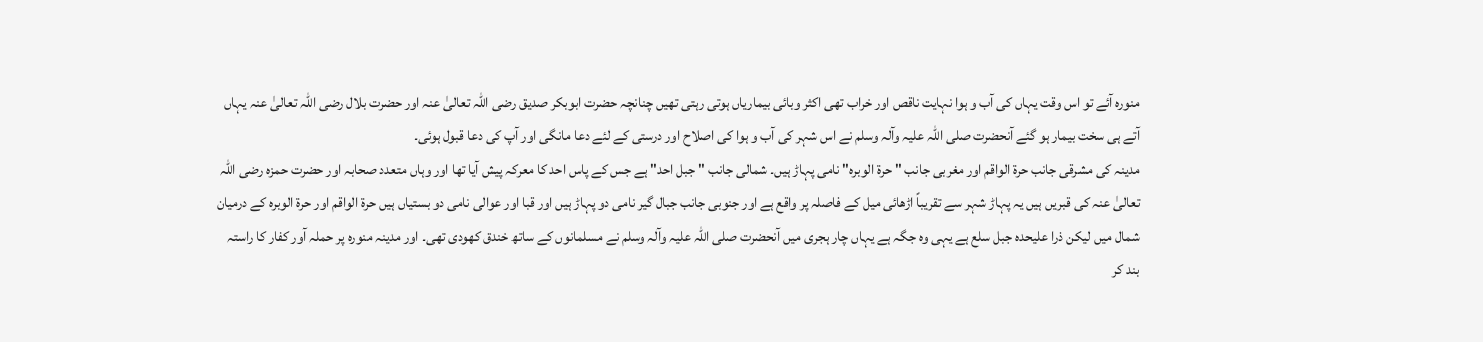منورہ آئے تو اس وقت یہاں کی آب و ہوا نہایت ناقص اور خراب تھی اکثر وبائی بیماریاں ہوتی رہتی تھیں چنانچہ حضرت ابوبکر صدیق رضی اللہ تعالیٰ عنہ اور حضرت بلال رضی اللہ تعالیٰ عنہ یہاں آتے ہی سخت بیمار ہو گئے آنحضرت صلی اللہ علیہ وآلہ وسلم نے اس شہر کی آب و ہوا کی اصلاح اور درستی کے لئے دعا مانگی اور آپ کی دعا قبول ہوئی۔
مدینہ کی مشرقی جانب حرۃ الواقم اور مغربی جانب " حرۃ الوبرہ" نامی پہاڑ ہیں۔ شمالی جانب " جبل احد" ہے جس کے پاس احد کا معرکہ پیش آیا تھا اور وہاں متعدد صحابہ اور حضرت حمزہ رضی اللہ تعالیٰ عنہ کی قبریں ہیں یہ پہاڑ شہر سے تقریباً اڑھائی میل کے فاصلہ پر واقع ہے اور جنوبی جانب جبال گیر نامی دو پہاڑ ہیں اور قبا اور عوالی نامی دو بستیاں ہیں حرۃ الواقم اور حرۃ الوبرہ کے درمیان شمال میں لیکن ذرا علیحدہ جبل سلع ہے یہی وہ جگہ ہے یہاں چار ہجری میں آنحضرت صلی اللہ علیہ وآلہ وسلم نے مسلمانوں کے ساتھ خندق کھودی تھی۔ اور مدینہ منورہ پر حملہ آور کفار کا راستہ بند کر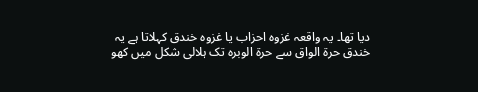دیا تھا۔ یہ واقعہ غزوہ احزاب یا غزوہ خندق کہلاتا ہے یہ خندق حرۃ الواق سے حرۃ الوبرہ تک ہلالی شکل میں کھو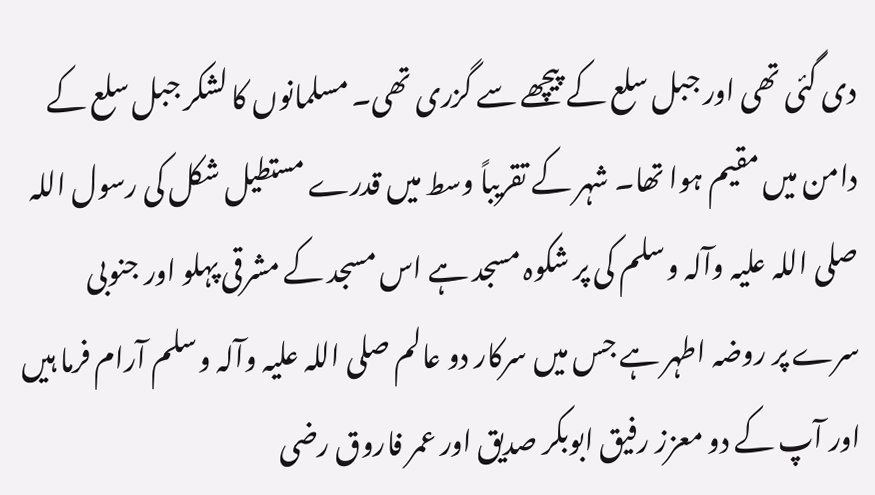دی گئی تھی اور جبل سلع کے پیچھے سے گزری تھی۔ مسلمانوں کا لشکر جبل سلع کے دامن میں مقیم ہوا تھا۔ شہر کے تقریباً وسط میں قدرے مستطیل شکل کی رسول اللہ صلی اللہ علیہ وآلہ وسلم کی پر شکوہ مسجد ہے اس مسجد کے مشرقی پہلو اور جنوبی سرے پر روضہ اطہر ہے جس میں سرکار دو عالم صلی اللہ علیہ وآلہ وسلم آرام فرما ہیں اور آپ کے دو معزز رفیق ابوبکر صدیق اور عمر فاروق رضی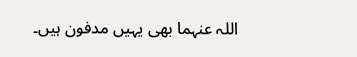اللہ عنہما بھی یہیں مدفون ہیں۔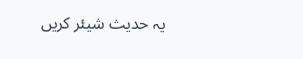یہ حدیث شیئر کریں